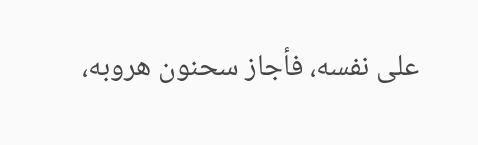على نفسه، فأجاز سحنون هروبه،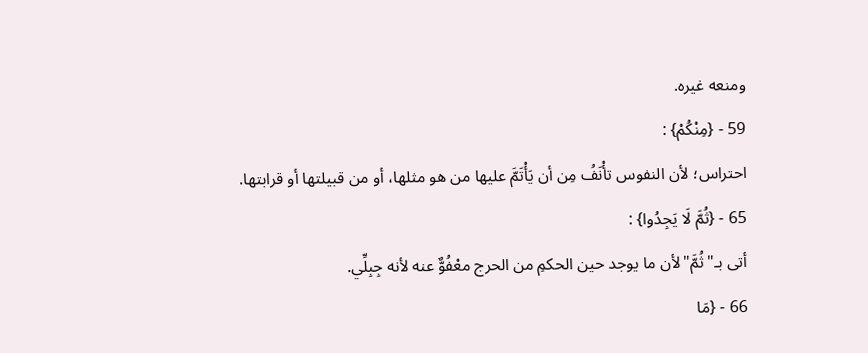ومنعه غيره.
59 - {مِنْكُمْ} :
احتراس؛ لأن النفوس تأْنَفُ مِن أن يَأْتَمَّ عليها من هو مثلها، أو من قبيلتها أو قرابتها.
65 - {ثُمَّ لَا يَجِدُوا} :
أتى بـ"ثُمَّ"لأن ما يوجد حين الحكمِ من الحرج معْفُوٌّ عنه لأنه جِبِلِّي.
66 - {مَا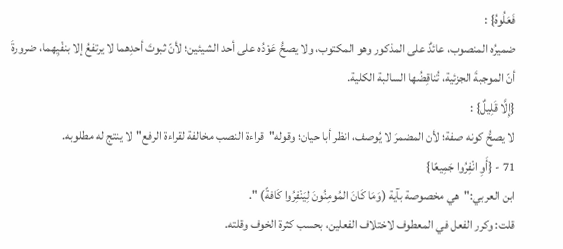فَعَلُوهُ} :
ضميرُه المنصوب، عائدٌ على المذكور وهو المكتوب، ولا يصحُّ عَوْدُه على أحد الشيئين؛ لأنّ ثبوتَ أحدِهما لا يرتفعُ إلا بنفْيِهما، ضرورةَ أنّ الموجبةَ الجزئية، تُناقِضُها السالبة الكلية.
{إِلَّا قَلِيلٌ} :
لا يصحُّ كونه صفة؛ لأن المضمرَ لا يُوصف، انظر أبا حيان؛ وقوله"قراءة النصب مخالفة لقراءة الرفع"لا ينتج له مطلوبه.
71 - {أَوِ انْفِرُوا جَمِيعًا}
ابن العربي:"هي مخصوصة بآية (وَمَا كَانَ المُومِنُونَ لِيَنْفِرُوا كَافةً) ".
قلت: وكرر الفعل في المعطوف لاختلاف الفعلين، بحسب كثرة الخوف وقلته.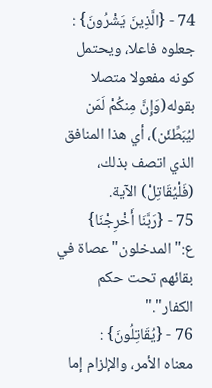74 - {الَّذِينَ يَشْرُونَ} :
جعلوه فاعلا، ويحتمل كونه مفعولا متصلا بقوله(وَإِنَّ مِنكُمْ لَمَن
ليُبَطِّئَن)، أي هذا المنافق الذي اتصف بذلك، (فَلْيُقَاتِلْ) الآية.
75 - {رَبَّنَا أَخْرِجْنَا}
ع:"المدخلون"عصاة في بقائهم تحت حكم الكفار"."
76 - {يُقَاتِلُونَ} :
معناه الأمر، والإلزام إما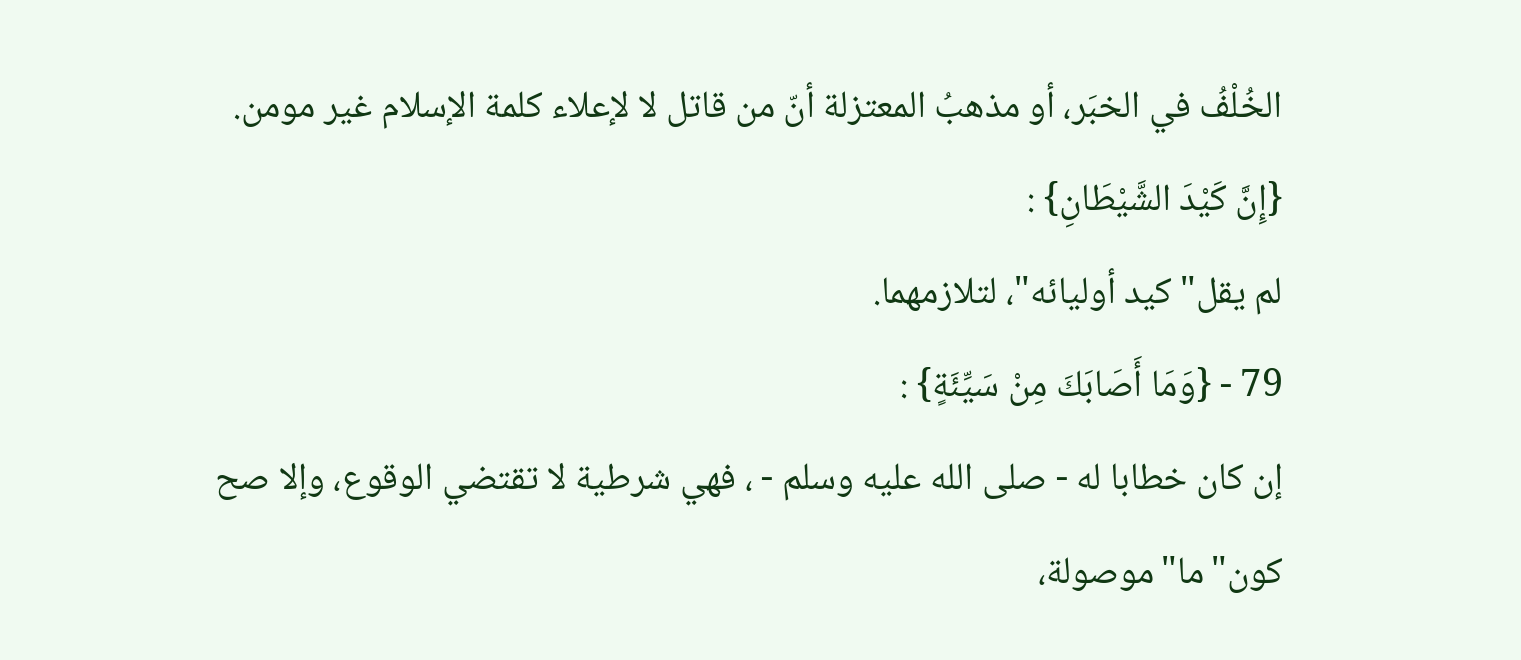الخُلْفُ في الخبَر، أو مذهبُ المعتزلة أنّ من قاتل لا لإعلاء كلمة الإسلام غير مومن.
{إِنَّ كَيْدَ الشَّيْطَانِ} :
لم يقل"كيد أوليائه"، لتلازمهما.
79 - {وَمَا أَصَابَكَ مِنْ سَيِّئَةٍ} :
إن كان خطابا له - صلى الله عليه وسلم - ، فهي شرطية لا تقتضي الوقوع، وإلا صح
كون"ما"موصولة،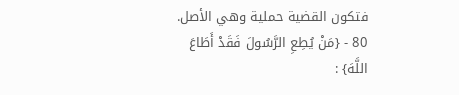فتكون القضية حملية وهي الأصل.
80 - {مَنْ يُطِعِ الرَّسُولَ فَقَدْ أَطَاعَ اللَّهَ} :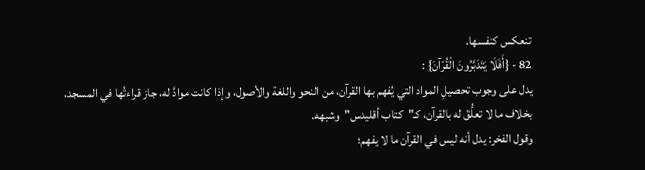تنعكس كنفسها.
82 - {أَفَلَا يَتَدَبَّرُونَ الْقُرْآنَ} :
يدل على وجوب تحصيلِ المواد التي يُفهم بها القرآن، من النحو واللغة والأصول، وإذا كانت موادَّ له، جاز قراءتُها في المسجد، بخلاف ما لا تعلُّقَ له بالقرآن، كـ"كتاب أقليدس"وشبهه.
وقول الفخر: يدل أنه ليس في القرآن ما لا يفهم؛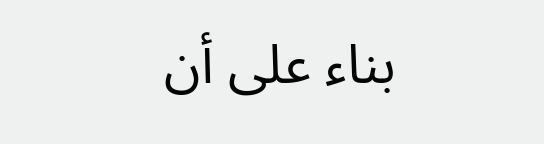بناء على أن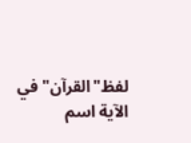لفظ"القرآن"في الآية اسم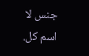جنس لا اسم كل.